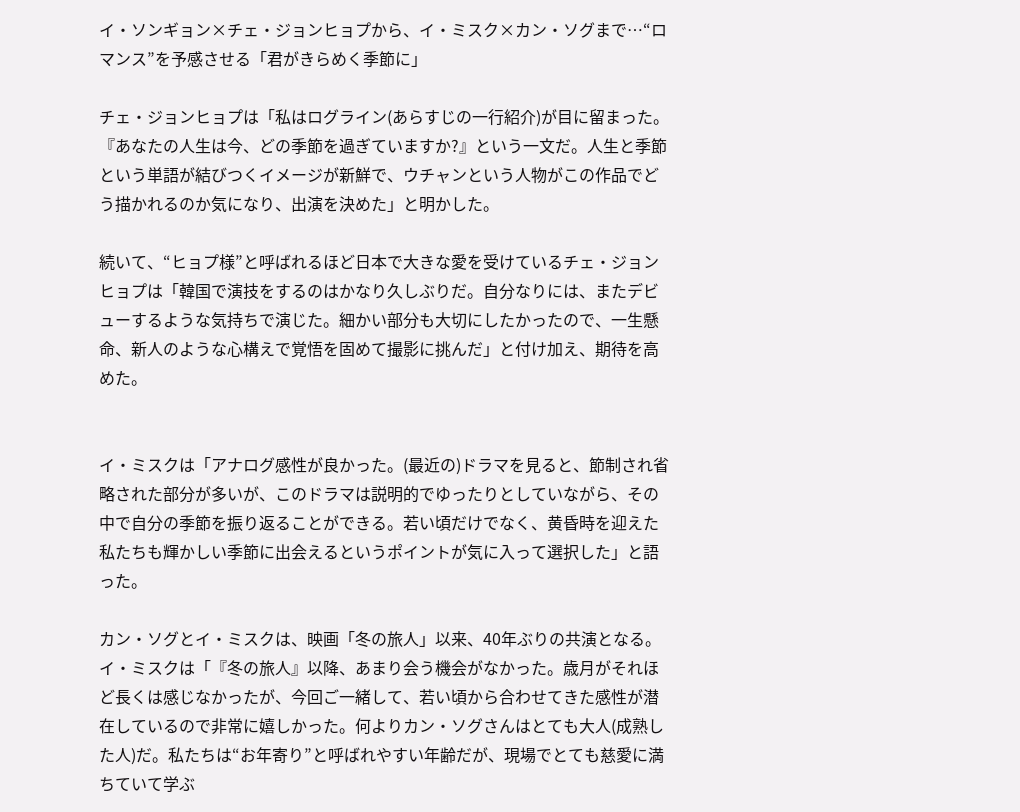イ・ソンギョン×チェ・ジョンヒョプから、イ・ミスク×カン・ソグまで…“ロマンス”を予感させる「君がきらめく季節に」

チェ・ジョンヒョプは「私はログライン(あらすじの一行紹介)が目に留まった。『あなたの人生は今、どの季節を過ぎていますか?』という一文だ。人生と季節という単語が結びつくイメージが新鮮で、ウチャンという人物がこの作品でどう描かれるのか気になり、出演を決めた」と明かした。

続いて、“ヒョプ様”と呼ばれるほど日本で大きな愛を受けているチェ・ジョンヒョプは「韓国で演技をするのはかなり久しぶりだ。自分なりには、またデビューするような気持ちで演じた。細かい部分も大切にしたかったので、一生懸命、新人のような心構えで覚悟を固めて撮影に挑んだ」と付け加え、期待を高めた。


イ・ミスクは「アナログ感性が良かった。(最近の)ドラマを見ると、節制され省略された部分が多いが、このドラマは説明的でゆったりとしていながら、その中で自分の季節を振り返ることができる。若い頃だけでなく、黄昏時を迎えた私たちも輝かしい季節に出会えるというポイントが気に入って選択した」と語った。

カン・ソグとイ・ミスクは、映画「冬の旅人」以来、40年ぶりの共演となる。イ・ミスクは「『冬の旅人』以降、あまり会う機会がなかった。歳月がそれほど長くは感じなかったが、今回ご一緒して、若い頃から合わせてきた感性が潜在しているので非常に嬉しかった。何よりカン・ソグさんはとても大人(成熟した人)だ。私たちは“お年寄り”と呼ばれやすい年齢だが、現場でとても慈愛に満ちていて学ぶ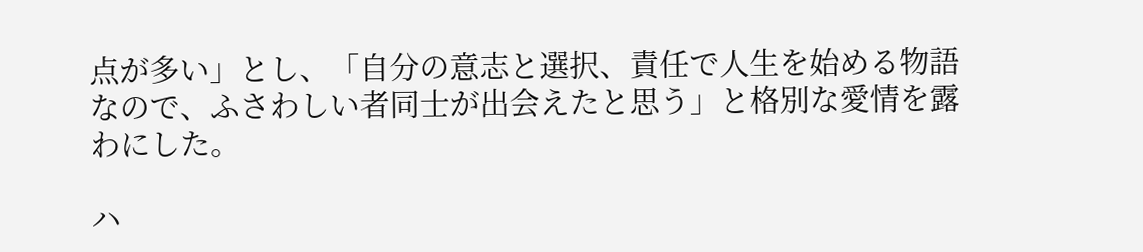点が多い」とし、「自分の意志と選択、責任で人生を始める物語なので、ふさわしい者同士が出会えたと思う」と格別な愛情を露わにした。

ハ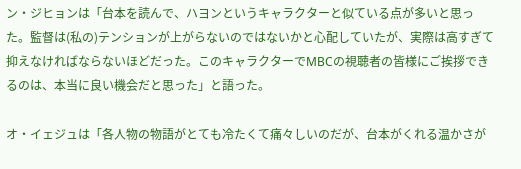ン・ジヒョンは「台本を読んで、ハヨンというキャラクターと似ている点が多いと思った。監督は(私の)テンションが上がらないのではないかと心配していたが、実際は高すぎて抑えなければならないほどだった。このキャラクターでMBCの視聴者の皆様にご挨拶できるのは、本当に良い機会だと思った」と語った。

オ・イェジュは「各人物の物語がとても冷たくて痛々しいのだが、台本がくれる温かさが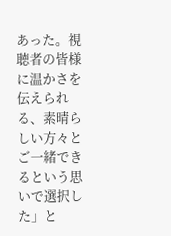あった。視聴者の皆様に温かさを伝えられる、素晴らしい方々とご一緒できるという思いで選択した」と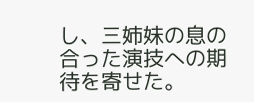し、三姉妹の息の合った演技への期待を寄せた。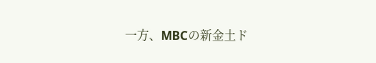一方、MBCの新金土ド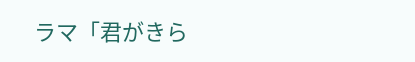ラマ「君がきら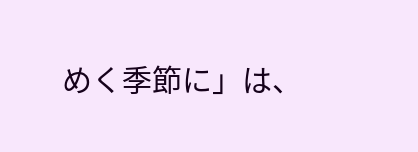めく季節に」は、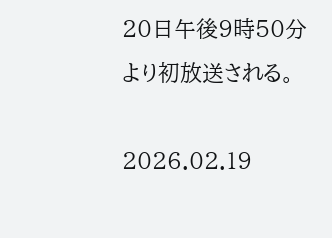20日午後9時50分より初放送される。

2026.02.19